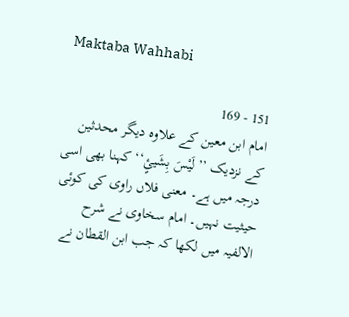Maktaba Wahhabi

151 - 169
امام ابن معین کے علاوہ دیگر محدثین کے نزدیک ’’لَیْسَ بِشَیئٍ‘‘ کہنا بھی اسی درجہ میں ہے۔ معنی فلاں راوی کی کوئی حیثیت نہیں۔ امام سخاوی نے شرح الالفیہ میں لکھا کہ جب ابن القطان نے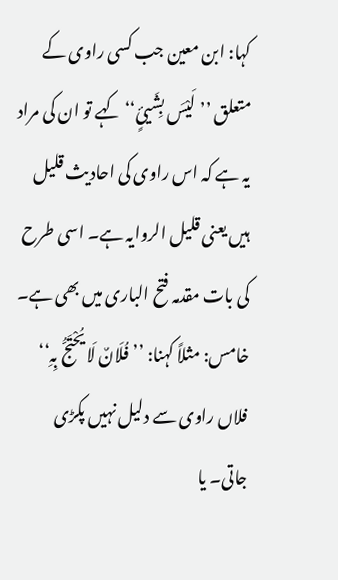کہا: ابن معین جب کسی راوی کے متعلق ’’لَیْسَ بِشَیئٍ‘‘ کہے تو ان کی مراد یہ ہے کہ اس راوی کی احادیث قلیل ہیں یعنی قلیل الروایہ ہے۔ اسی طرح کی بات مقدمہ فتح الباری میں بھی ہے۔ خامس: مثلاً کہنا: ’’فُلَانٌ لَا یُحْتَجُّ بِہِ‘‘ فلاں راوی سے دلیل نہیں پکڑی جاتی۔ یا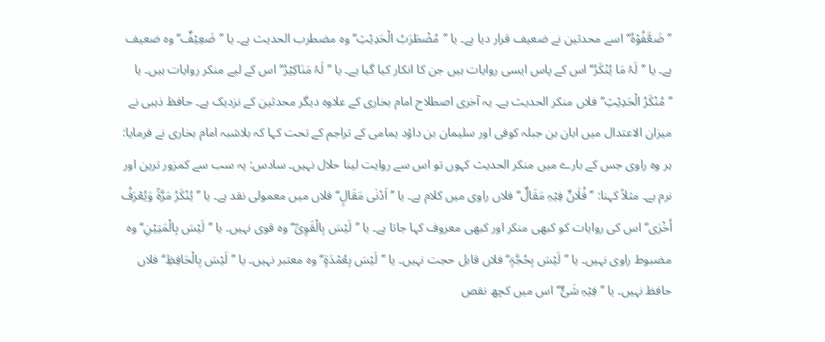’’ضَعَّفُوْہُ‘‘ اسے محدثین نے ضعیف قرار دیا ہے۔ یا ’’مُضْطَرَبُ الْحَدِیْثِ‘‘ وہ مضطرب الحدیث ہے۔ یا ’’ضَعِیْفٌ‘‘ وہ ضعیف ہے۔ یا ’’لَہُ مَا یُنْکَرُ‘‘ اس کے پاس ایسی روایات ہیں جن کا انکار کیا گیا ہے۔ یا ’’لَہُ مَنَاکِیْرُ‘‘ اس کے لیے منکر روایات ہیں۔ یا ’’مُنْکَرُ الْحَدِیْثِ‘‘ فلاں منکر الحدیث ہے۔ یہ آخری اصطلاح امام بخاری کے علاوہ دیگر محدثین کے نزدیک ہے۔ حافظ ذہبی نے میزان الاعتدال میں ابان بن جبلہ کوفی اور سلیمان بن داؤد یمامی کے تراجم کے تحت کہا کہ بلاشبہ امام بخاری نے فرمایا: ہر وہ راوی جس کے بارے میں منکر الحدیث کہوں تو اس سے روایت لینا حلال نہیں۔ سادس: یہ سب سے کمزور ترین اور نرم ہے۔ مثلاً کہنا: ’’فُلَانٌ فِیْہِ مَقَالٌ‘‘ فلاں راوی میں کلام ہے۔ یا ’’اَدْنٰی مَقَالٍ‘‘ فلاں میں معمولی نقد ہے۔ یا ’’یُنْکَرُ مَرَّۃً وَیُعْرَفُ اُخْرٰی‘‘ اس کی روایات کو کبھی منکر اور کبھی معروف کہا جاتا ہے۔ یا ’’لَیْسَ بِالْقَوِیِّ‘‘ وہ قوی نہیں۔ یا ’’لَیْسَ بِالْمَتِیْنِ‘‘ وہ مضبوط راوی نہیں۔ یا ’’لَیْسَ بِحُجَّۃٍ‘‘ فلاں قابل حجت نہیں۔ یا ’’لَیْسَ بِعُمْدَۃٍ‘‘ وہ معتبر نہیں۔ یا ’’لَیْسَ بِالْحَافِظِ‘‘ فلاں حافظ نہیں۔ یا ’’فِیْہِ شَیٌٔ‘‘ اس میں کچھ نقص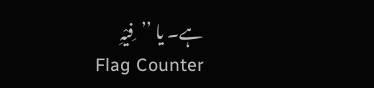ہے۔ یا ’’فِیْہِ
Flag Counter